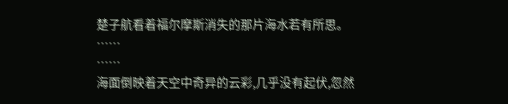楚子航看着福尔摩斯消失的那片海水若有所思。
……
……
海面倒映着天空中奇异的云彩,几乎没有起伏,忽然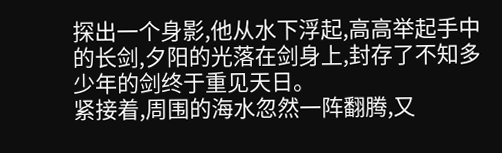探出一个身影,他从水下浮起,高高举起手中的长剑,夕阳的光落在剑身上,封存了不知多少年的剑终于重见天日。
紧接着,周围的海水忽然一阵翻腾,又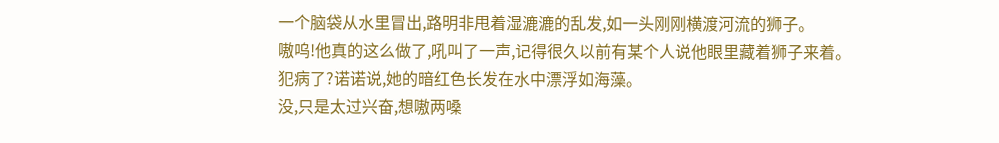一个脑袋从水里冒出,路明非甩着湿漉漉的乱发,如一头刚刚横渡河流的狮子。
嗷呜!他真的这么做了,吼叫了一声,记得很久以前有某个人说他眼里藏着狮子来着。
犯病了?诺诺说,她的暗红色长发在水中漂浮如海藻。
没,只是太过兴奋,想嗷两嗓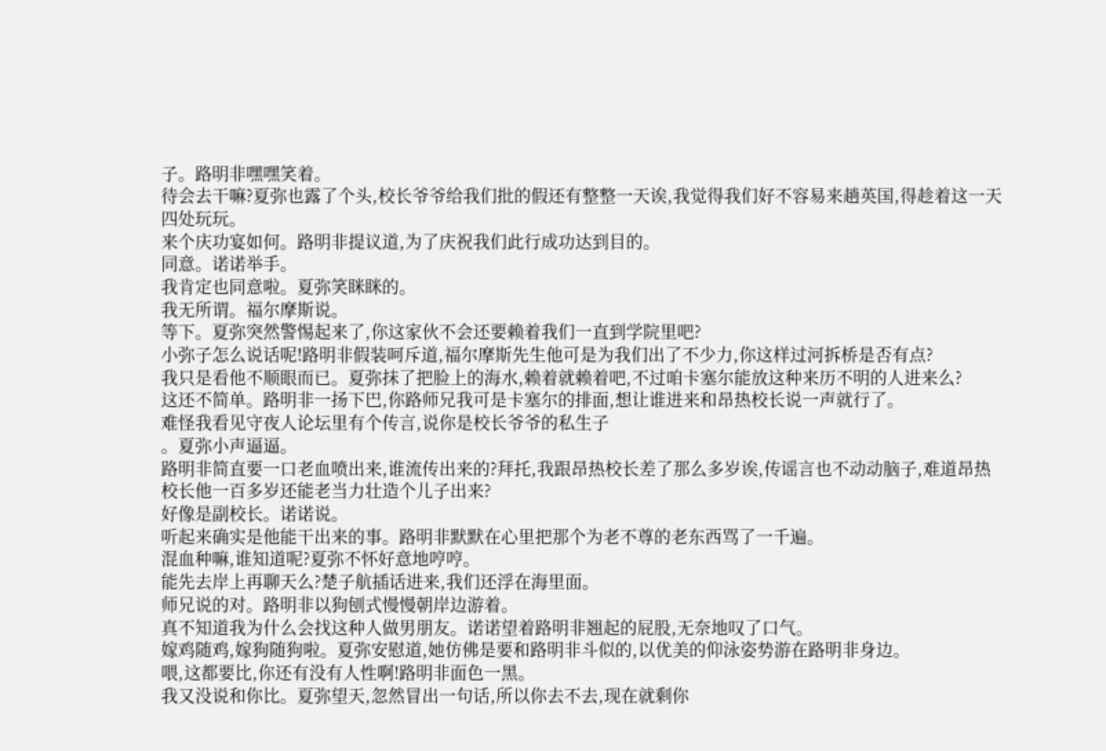子。路明非嘿嘿笑着。
待会去干嘛?夏弥也露了个头,校长爷爷给我们批的假还有整整一天诶,我觉得我们好不容易来趟英国,得趁着这一天四处玩玩。
来个庆功宴如何。路明非提议道,为了庆祝我们此行成功达到目的。
同意。诺诺举手。
我肯定也同意啦。夏弥笑眯眯的。
我无所谓。福尔摩斯说。
等下。夏弥突然警惕起来了,你这家伙不会还要赖着我们一直到学院里吧?
小弥子怎么说话呢!路明非假装呵斥道,福尔摩斯先生他可是为我们出了不少力,你这样过河拆桥是否有点?
我只是看他不顺眼而已。夏弥抹了把脸上的海水,赖着就赖着吧,不过咱卡塞尔能放这种来历不明的人进来么?
这还不简单。路明非一扬下巴,你路师兄我可是卡塞尔的排面,想让谁进来和昂热校长说一声就行了。
难怪我看见守夜人论坛里有个传言,说你是校长爷爷的私生子
。夏弥小声逼逼。
路明非简直要一口老血喷出来,谁流传出来的?拜托,我跟昂热校长差了那么多岁诶,传谣言也不动动脑子,难道昂热校长他一百多岁还能老当力壮造个儿子出来?
好像是副校长。诺诺说。
听起来确实是他能干出来的事。路明非默默在心里把那个为老不尊的老东西骂了一千遍。
混血种嘛,谁知道呢?夏弥不怀好意地哼哼。
能先去岸上再聊天么?楚子航插话进来,我们还浮在海里面。
师兄说的对。路明非以狗刨式慢慢朝岸边游着。
真不知道我为什么会找这种人做男朋友。诺诺望着路明非翘起的屁股,无奈地叹了口气。
嫁鸡随鸡,嫁狗随狗啦。夏弥安慰道,她仿佛是要和路明非斗似的,以优美的仰泳姿势游在路明非身边。
喂,这都要比,你还有没有人性啊!路明非面色一黑。
我又没说和你比。夏弥望天,忽然冒出一句话,所以你去不去,现在就剩你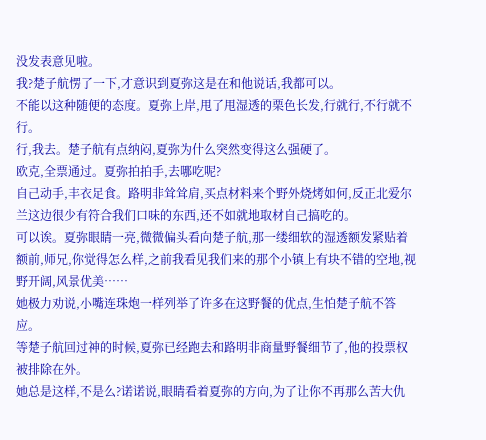没发表意见啦。
我?楚子航愣了一下,才意识到夏弥这是在和他说话,我都可以。
不能以这种随便的态度。夏弥上岸,甩了甩湿透的栗色长发,行就行,不行就不行。
行,我去。楚子航有点纳闷,夏弥为什么突然变得这么强硬了。
欧克,全票通过。夏弥拍拍手,去哪吃呢?
自己动手,丰衣足食。路明非耸耸肩,买点材料来个野外烧烤如何,反正北爱尔兰这边很少有符合我们口味的东西,还不如就地取材自己搞吃的。
可以诶。夏弥眼睛一亮,微微偏头看向楚子航,那一缕细软的湿透额发紧贴着额前,师兄,你觉得怎么样,之前我看见我们来的那个小镇上有块不错的空地,视野开阔,风景优美……
她极力劝说,小嘴连珠炮一样列举了许多在这野餐的优点,生怕楚子航不答应。
等楚子航回过神的时候,夏弥已经跑去和路明非商量野餐细节了,他的投票权被排除在外。
她总是这样,不是么?诺诺说,眼睛看着夏弥的方向,为了让你不再那么苦大仇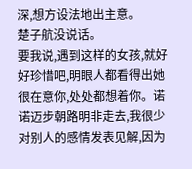深,想方设法地出主意。
楚子航没说话。
要我说,遇到这样的女孩,就好好珍惜吧,明眼人都看得出她很在意你,处处都想着你。诺诺迈步朝路明非走去,我很少对别人的感情发表见解,因为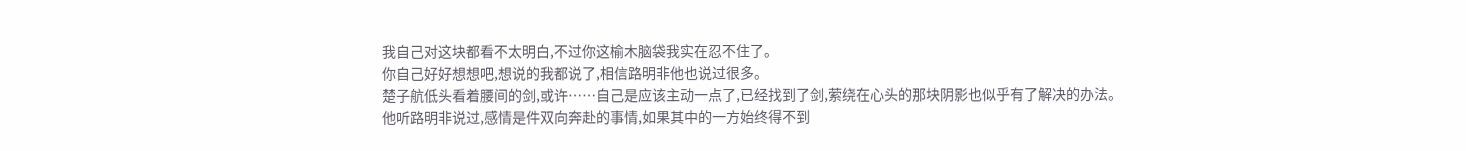我自己对这块都看不太明白,不过你这榆木脑袋我实在忍不住了。
你自己好好想想吧,想说的我都说了,相信路明非他也说过很多。
楚子航低头看着腰间的剑,或许……自己是应该主动一点了,已经找到了剑,萦绕在心头的那块阴影也似乎有了解决的办法。
他听路明非说过,感情是件双向奔赴的事情,如果其中的一方始终得不到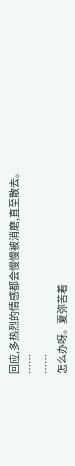回应,多热烈的情感都会慢慢被消磨,直至散去。
……
……
怎么办呀。夏弥苦着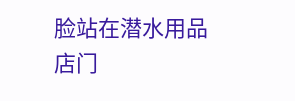脸站在潜水用品店门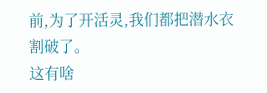前,为了开活灵,我们都把潜水衣割破了。
这有啥